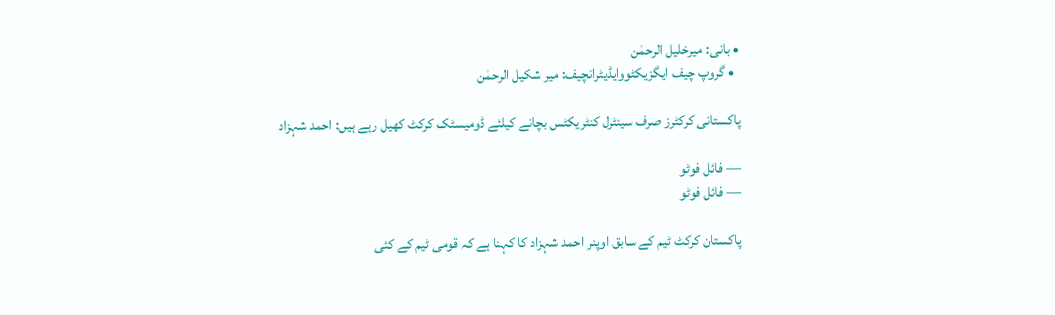• بانی: میرخلیل الرحمٰن
  • گروپ چیف ایگزیکٹووایڈیٹرانچیف: میر شکیل الرحمٰن

پاکستانی کرکٹرز صرف سینٹرل کنٹریکٹس بچانے کیلئے ڈومیسٹک کرکٹ کھیل رہے ہیں: احمد شہزاد

— فائل فوٹو
— فائل فوٹو

پاکستان کرکٹ ٹیم کے سابق اوپنر احمد شہزاد کا کہنا ہے کہ قومی ٹیم کے کئی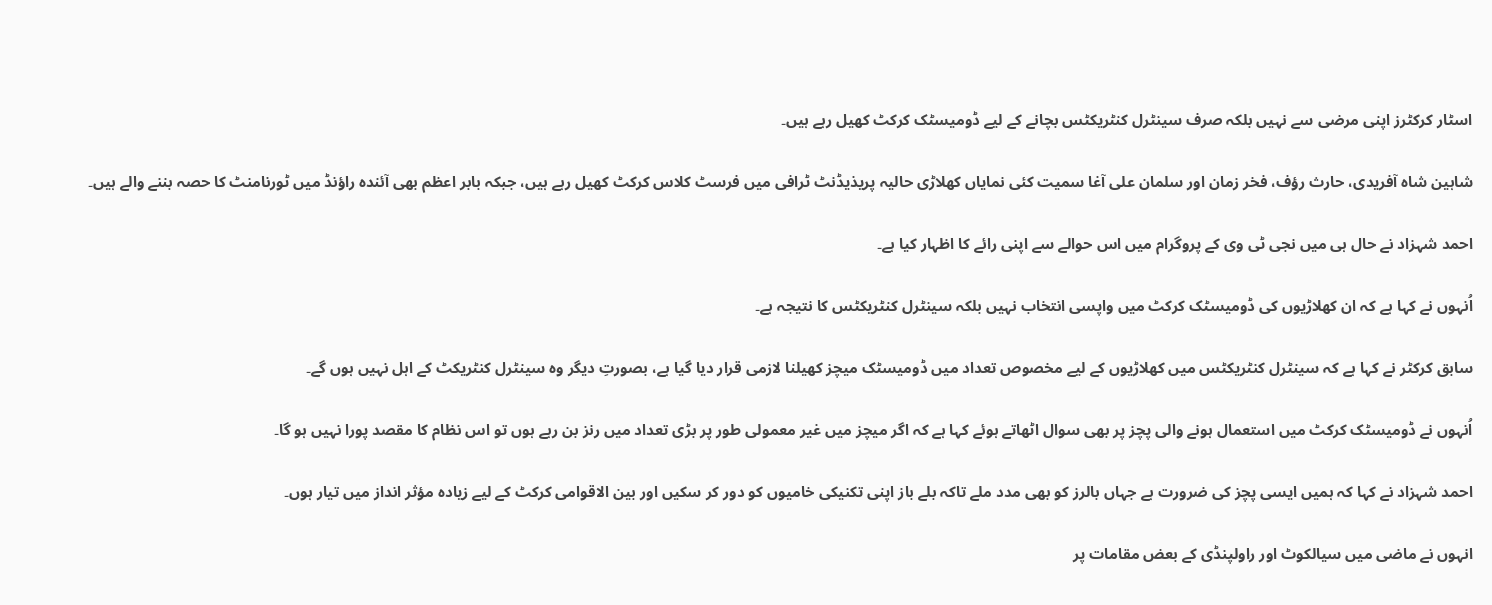اسٹار کرکٹرز اپنی مرضی سے نہیں بلکہ صرف سینٹرل کنٹریکٹس بچانے کے لیے ڈومیسٹک کرکٹ کھیل رہے ہیں۔

شاہین شاہ آفریدی، حارث رؤف، فخر زمان اور سلمان علی آغا سمیت کئی نمایاں کھلاڑی حالیہ پریذیڈنٹ ٹرافی میں فرسٹ کلاس کرکٹ کھیل رہے ہیں، جبکہ بابر اعظم بھی آئندہ راؤنڈ میں ٹورنامنٹ کا حصہ بننے والے ہیں۔

احمد شہزاد نے حال ہی میں نجی ٹی وی کے پروگرام میں اس حوالے سے اپنی رائے کا اظہار کیا ہے۔

اُنہوں نے کہا ہے کہ ان کھلاڑیوں کی ڈومیسٹک کرکٹ میں واپسی انتخاب نہیں بلکہ سینٹرل کنٹریکٹس کا نتیجہ ہے۔

سابق کرکٹر نے کہا ہے کہ سینٹرل کنٹریکٹس میں کھلاڑیوں کے لیے مخصوص تعداد میں ڈومیسٹک میچز کھیلنا لازمی قرار دیا گیا ہے، بصورتِ دیگر وہ سینٹرل کنٹریکٹ کے اہل نہیں ہوں گے۔

اُنہوں نے ڈومیسٹک کرکٹ میں استعمال ہونے والی پچز پر بھی سوال اٹھاتے ہوئے کہا ہے کہ اگر میچز میں غیر معمولی طور پر بڑی تعداد میں رنز بن رہے ہوں تو اس نظام کا مقصد پورا نہیں ہو گا۔

احمد شہزاد نے کہا کہ ہمیں ایسی پچز کی ضرورت ہے جہاں بالرز کو بھی مدد ملے تاکہ بلے باز اپنی تکنیکی خامیوں کو دور کر سکیں اور بین الاقوامی کرکٹ کے لیے زیادہ مؤثر انداز میں تیار ہوں۔

انہوں نے ماضی میں سیالکوٹ اور راولپنڈی کے بعض مقامات پر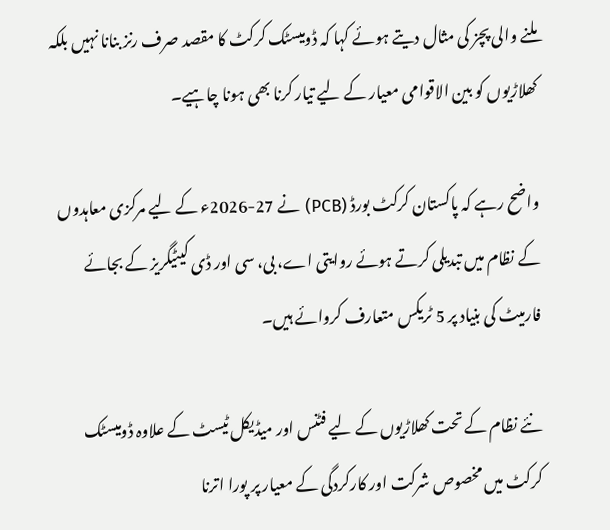ملنے والی پچز کی مثال دیتے ہوئے کہا کہ ڈومیسٹک کرکٹ کا مقصد صرف رنز بنانا نہیں بلکہ کھلاڑیوں کو بین الاقوامی معیار کے لیے تیار کرنا بھی ہونا چاہیے۔

واضح رہے کہ پاکستان کرکٹ بورڈ (PCB) نے 27-2026ء کے لیے مرکزی معاہدوں کے نظام میں تبدیلی کرتے ہوئے روایتی اے، بی، سی اور ڈی کیٹیگریز کے بجائے فارمیٹ کی بنیاد پر 5 ٹریکس متعارف کروائے ہیں۔

نئے نظام کے تحت کھلاڑیوں کے لیے فٹنس اور میڈیکل ٹیسٹ کے علاوہ ڈومیسٹک کرکٹ میں مخصوص شرکت اور کارکردگی کے معیار پر پورا اترنا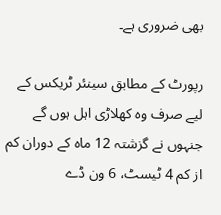بھی ضروری ہے۔

رپورٹ کے مطابق سینئر ٹریکس کے لیے صرف وہ کھلاڑی اہل ہوں گے جنہوں نے گزشتہ 12 ماہ کے دوران کم از کم 4 ٹیسٹ، 6 ون ڈے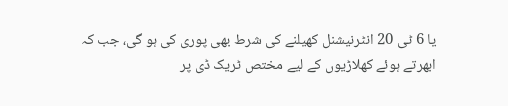یا 6 ٹی 20 انٹرنیشنل کھیلنے کی شرط بھی پوری کی ہو گی، جب کہ ابھرتے ہوئے کھلاڑیوں کے لیے مختص ٹریک ڈی پر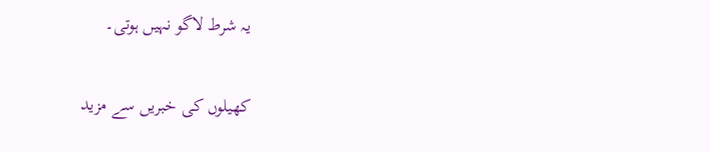یہ شرط لاگو نہیں ہوتی۔

کھیلوں کی خبریں سے مزید